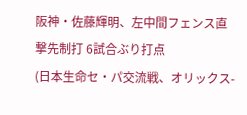阪神・佐藤輝明、左中間フェンス直撃先制打 6試合ぶり打点
(日本生命セ・パ交流戦、オリックス-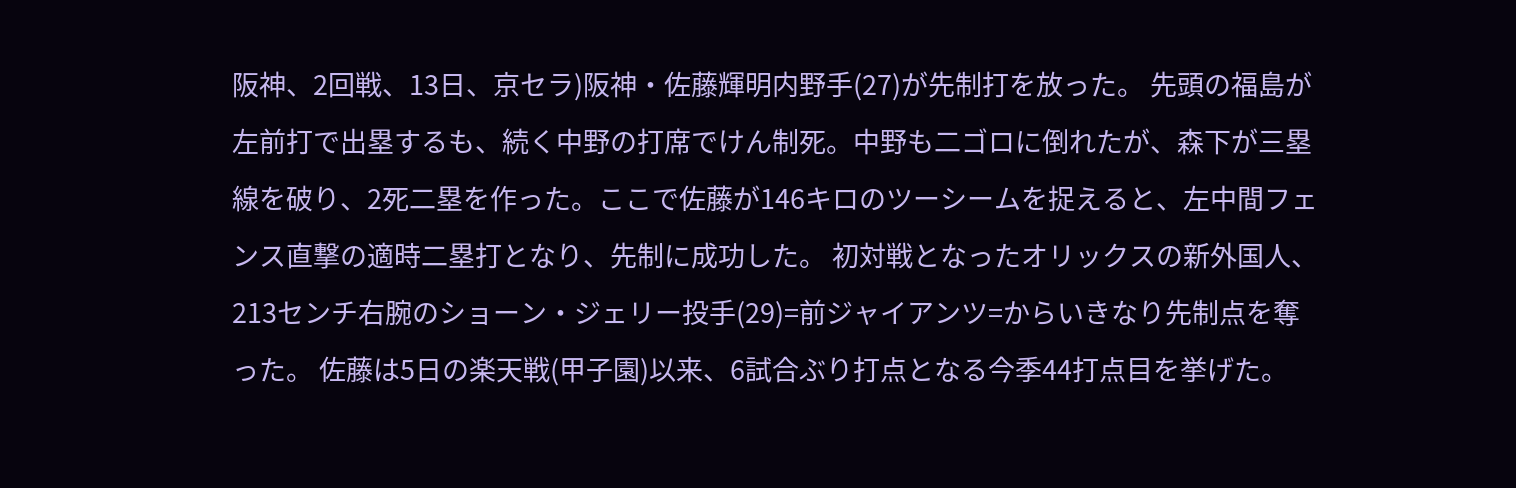阪神、2回戦、13日、京セラ)阪神・佐藤輝明内野手(27)が先制打を放った。 先頭の福島が左前打で出塁するも、続く中野の打席でけん制死。中野も二ゴロに倒れたが、森下が三塁線を破り、2死二塁を作った。ここで佐藤が146キロのツーシームを捉えると、左中間フェンス直撃の適時二塁打となり、先制に成功した。 初対戦となったオリックスの新外国人、213センチ右腕のショーン・ジェリー投手(29)=前ジャイアンツ=からいきなり先制点を奪った。 佐藤は5日の楽天戦(甲子園)以来、6試合ぶり打点となる今季44打点目を挙げた。